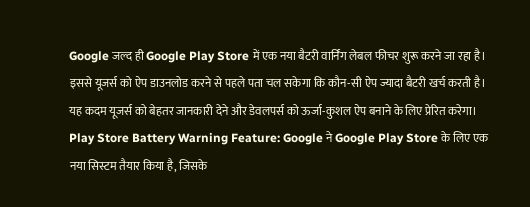Google जल्द ही Google Play Store में एक नया बैटरी वार्निंग लेबल फीचर शुरू करने जा रहा है। इससे यूजर्स को ऐप डाउनलोड करने से पहले पता चल सकेगा कि कौन-सी ऐप ज्यादा बैटरी खर्च करती है। यह कदम यूजर्स को बेहतर जानकारी देने और डेवलपर्स को ऊर्जा-कुशल ऐप बनाने के लिए प्रेरित करेगा।
Play Store Battery Warning Feature: Google ने Google Play Store के लिए एक नया सिस्टम तैयार किया है, जिसके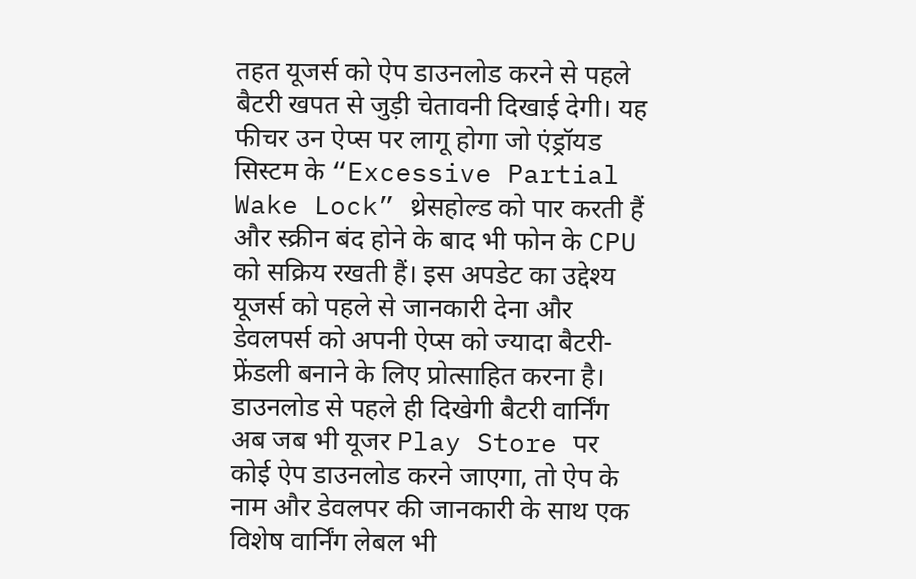तहत यूजर्स को ऐप डाउनलोड करने से पहले बैटरी खपत से जुड़ी चेतावनी दिखाई देगी। यह फीचर उन ऐप्स पर लागू होगा जो एंड्रॉयड सिस्टम के “Excessive Partial Wake Lock” थ्रेसहोल्ड को पार करती हैं और स्क्रीन बंद होने के बाद भी फोन के CPU को सक्रिय रखती हैं। इस अपडेट का उद्देश्य यूजर्स को पहले से जानकारी देना और डेवलपर्स को अपनी ऐप्स को ज्यादा बैटरी-फ्रेंडली बनाने के लिए प्रोत्साहित करना है।
डाउनलोड से पहले ही दिखेगी बैटरी वार्निंग
अब जब भी यूजर Play Store पर कोई ऐप डाउनलोड करने जाएगा, तो ऐप के नाम और डेवलपर की जानकारी के साथ एक विशेष वार्निंग लेबल भी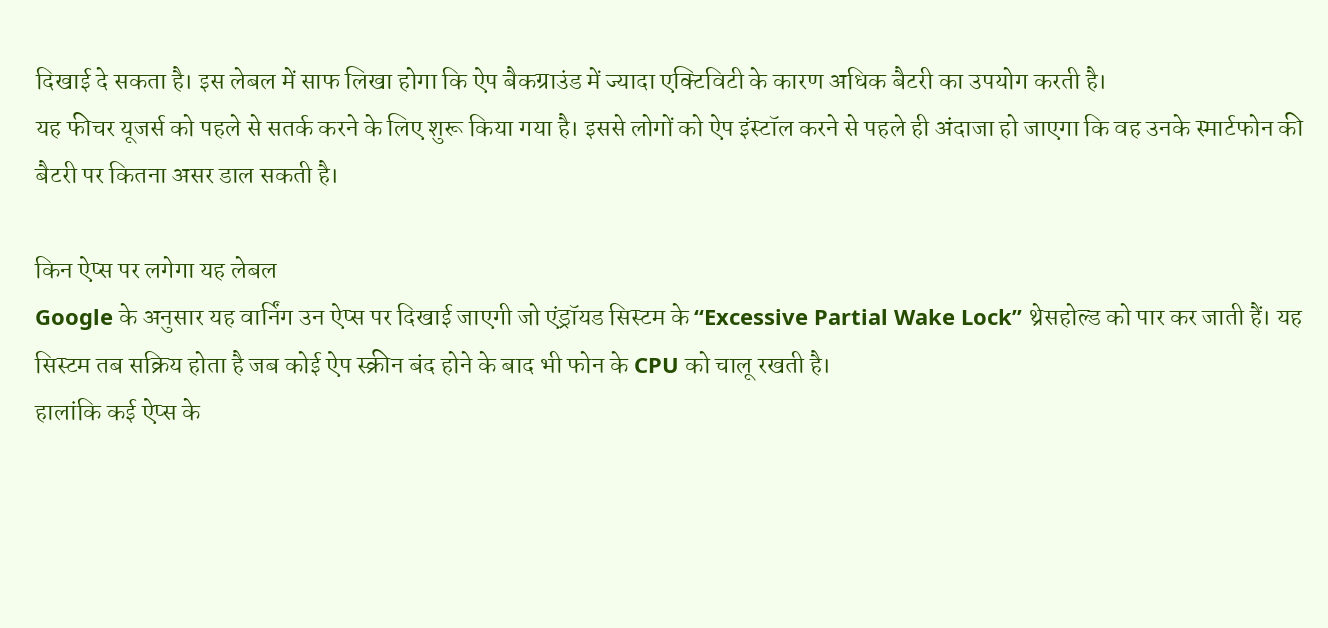दिखाई दे सकता है। इस लेबल में साफ लिखा होगा कि ऐप बैकग्राउंड में ज्यादा एक्टिविटी के कारण अधिक बैटरी का उपयोग करती है।
यह फीचर यूजर्स को पहले से सतर्क करने के लिए शुरू किया गया है। इससे लोगों को ऐप इंस्टॉल करने से पहले ही अंदाजा हो जाएगा कि वह उनके स्मार्टफोन की बैटरी पर कितना असर डाल सकती है।

किन ऐप्स पर लगेगा यह लेबल
Google के अनुसार यह वार्निंग उन ऐप्स पर दिखाई जाएगी जो एंड्रॉयड सिस्टम के “Excessive Partial Wake Lock” थ्रेसहोल्ड को पार कर जाती हैं। यह सिस्टम तब सक्रिय होता है जब कोई ऐप स्क्रीन बंद होने के बाद भी फोन के CPU को चालू रखती है।
हालांकि कई ऐप्स के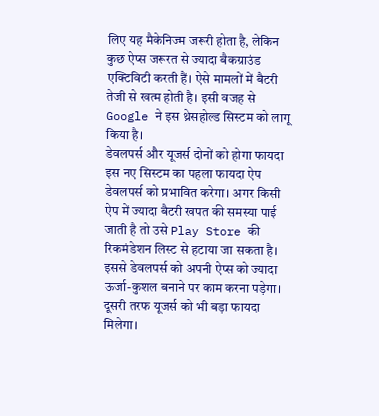लिए यह मैकेनिज्म जरूरी होता है, लेकिन कुछ ऐप्स जरूरत से ज्यादा बैकग्राउंड एक्टिविटी करती हैं। ऐसे मामलों में बैटरी तेजी से खत्म होती है। इसी वजह से Google ने इस थ्रेसहोल्ड सिस्टम को लागू किया है।
डेवलपर्स और यूजर्स दोनों को होगा फायदा
इस नए सिस्टम का पहला फायदा ऐप डेवलपर्स को प्रभावित करेगा। अगर किसी ऐप में ज्यादा बैटरी खपत की समस्या पाई जाती है तो उसे Play Store की रिकमंडेशन लिस्ट से हटाया जा सकता है। इससे डेवलपर्स को अपनी ऐप्स को ज्यादा ऊर्जा-कुशल बनाने पर काम करना पड़ेगा।
दूसरी तरफ यूजर्स को भी बड़ा फायदा मिलेगा।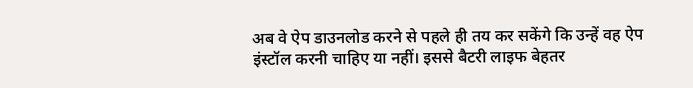अब वे ऐप डाउनलोड करने से पहले ही तय कर सकेंगे कि उन्हें वह ऐप इंस्टॉल करनी चाहिए या नहीं। इससे बैटरी लाइफ बेहतर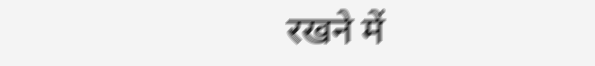रखने में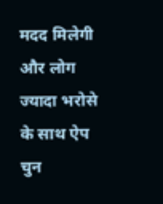मदद मिलेगी और लोग ज्यादा भरोसे के साथ ऐप चुन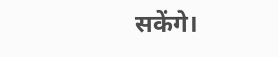सकेंगे।